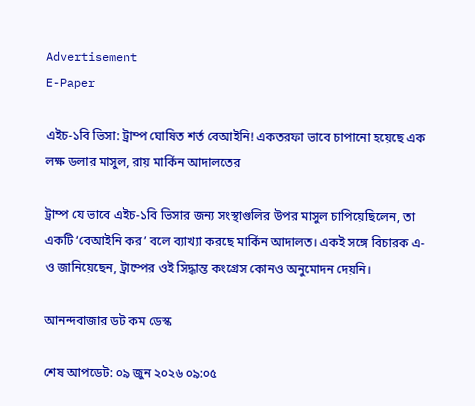Advertisement
E-Paper

এইচ-১বি ভিসা: ট্রাম্প ঘোষিত শর্ত বেআইনি! একতরফা ভাবে চাপানো হয়েছে এক লক্ষ ডলার মাসুল, রায় মার্কিন আদালতের

ট্রাম্প যে ভাবে এইচ-১বি ভিসার জন্য সংস্থাগুলির উপর মাসুল চাপিয়েছিলেন, তা একটি ‘বেআইনি কর’ বলে ব্যাখ্যা করছে মার্কিন আদালত। একই সঙ্গে বিচারক এ-ও জানিয়েছেন, ট্রাম্পের ওই সিদ্ধান্ত কংগ্রেস কোনও অনুমোদন দেয়নি।

আনন্দবাজার ডট কম ডেস্ক

শেষ আপডেট: ০৯ জুন ২০২৬ ০৯:০৫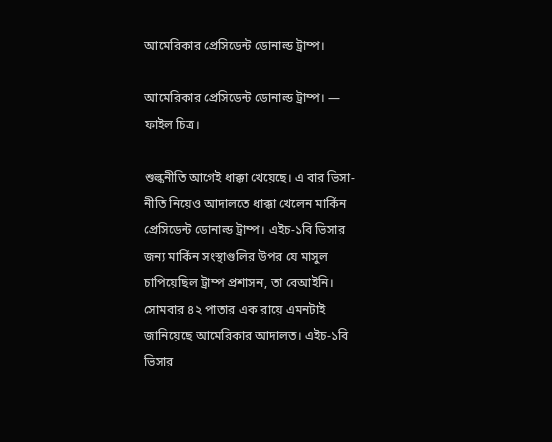আমেরিকার প্রেসিডেন্ট ডোনাল্ড ট্রাম্প।

আমেরিকার প্রেসিডেন্ট ডোনাল্ড ট্রাম্প। — ফাইল চিত্র।

শুল্কনীতি আগেই ধাক্কা খেয়েছে। এ বার ভিসা-নীতি নিয়েও আদালতে ধাক্কা খেলেন মার্কিন প্রেসিডেন্ট ডোনাল্ড ট্রাম্প। এইচ-১বি ভিসার জন্য মার্কিন সংস্থাগুলির উপর যে মাসুল চাপিয়েছিল ট্রাম্প প্রশাসন, তা বেআইনি। সোমবার ৪২ পাতার এক রায়ে এমনটাই জানিয়েছে আমেরিকার আদালত। এইচ-১বি ভিসার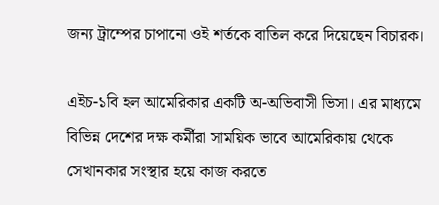জন্য ট্রাম্পের চাপানো ওই শর্তকে বাতিল করে দিয়েছেন বিচারক।

এইচ-১বি হল আমেরিকার একটি অ-অভিবাসী ভিসা। এর মাধ্যমে বিভিন্ন দেশের দক্ষ কর্মীরা সাময়িক ভাবে আমেরিকায় থেকে সেখানকার সংস্থার হয়ে কাজ করতে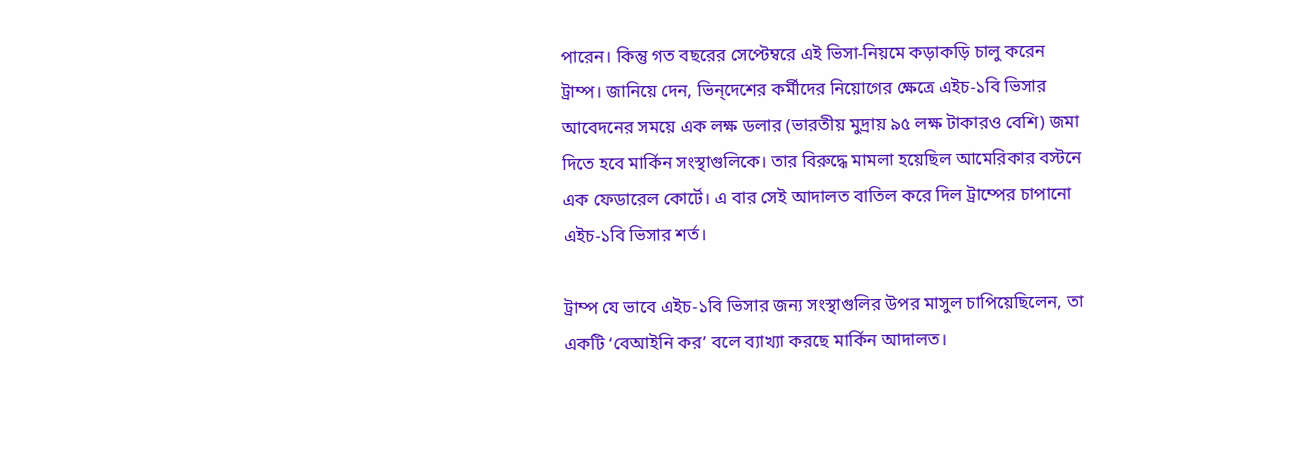পারেন। কিন্তু গত বছরের সেপ্টেম্বরে এই ভিসা-নিয়মে কড়াকড়ি চালু করেন ট্রাম্প। জানিয়ে দেন, ভিন্‌দেশের কর্মীদের নিয়োগের ক্ষেত্রে এইচ-১বি ভিসার আবেদনের সময়ে এক লক্ষ ডলার (ভারতীয় মুদ্রায় ৯৫ লক্ষ টাকারও বেশি) জমা দিতে হবে মার্কিন সংস্থাগুলিকে। তার বিরুদ্ধে মামলা হয়েছিল আমেরিকার বস্টনে এক ফেডারেল কোর্টে। এ বার সেই আদালত বাতিল করে দিল ট্রাম্পের চাপানো এইচ-১বি ভিসার শর্ত।

ট্রাম্প যে ভাবে এইচ-১বি ভিসার জন্য সংস্থাগুলির উপর মাসুল চাপিয়েছিলেন, তা একটি ‘বেআইনি কর’ বলে ব্যাখ্যা করছে মার্কিন আদালত।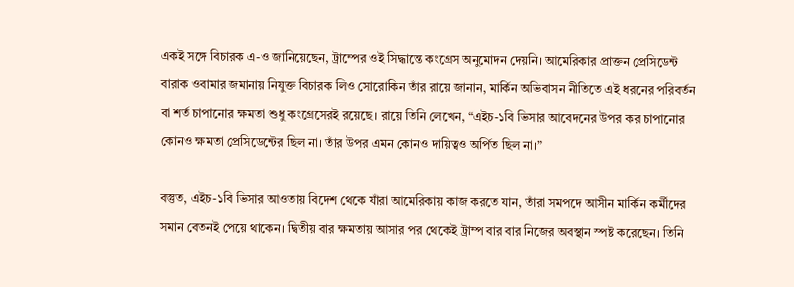একই সঙ্গে বিচারক এ-ও জানিয়েছেন, ট্রাম্পের ওই সিদ্ধান্তে কংগ্রেস অনুমোদন দেয়নি। আমেরিকার প্রাক্তন প্রেসিডেন্ট বারাক ওবামার জমানায় নিযুক্ত বিচারক লিও সোরোকিন তাঁর রায়ে জানান, মার্কিন অভিবাসন নীতিতে এই ধরনের পরিবর্তন বা শর্ত চাপানোর ক্ষমতা শুধু কংগ্রেসেরই রয়েছে। রায়ে তিনি লেখেন, “এইচ-১বি ভিসার আবেদনের উপর কর চাপানোর কোনও ক্ষমতা প্রেসিডেন্টের ছিল না। তাঁর উপর এমন কোনও দায়িত্বও অর্পিত ছিল না।”

বস্তুত, এইচ-১বি ভিসার আওতায় বিদেশ থেকে যাঁরা আমেরিকায় কাজ করতে যান, তাঁরা সমপদে আসীন মার্কিন কর্মীদের সমান বেতনই পেয়ে থাকেন। দ্বিতীয় বার ক্ষমতায় আসার পর থেকেই ট্রাম্প বার বার নিজের অবস্থান স্পষ্ট করেছেন। তিনি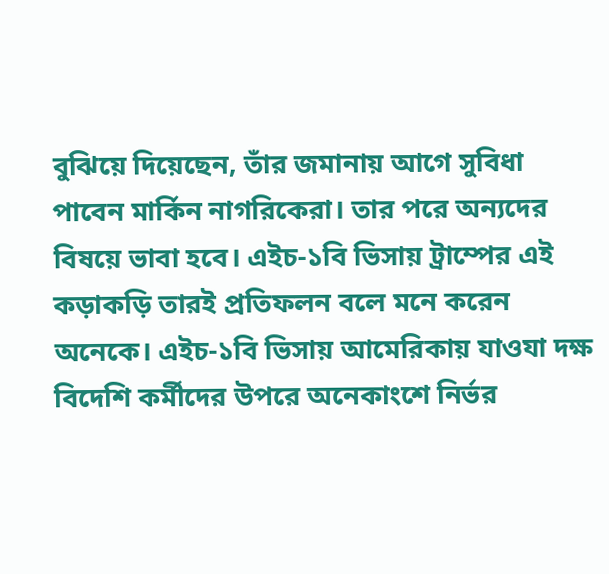বুঝিয়ে দিয়েছেন, তাঁর জমানায় আগে সুবিধা পাবেন মার্কিন নাগরিকেরা। তার পরে অন্যদের বিষয়ে ভাবা হবে। এইচ-১বি ভিসায় ট্রাম্পের এই কড়াকড়ি তারই প্রতিফলন বলে মনে করেন অনেকে। এইচ-১বি ভিসায় আমেরিকায় যাওযা দক্ষ বিদেশি কর্মীদের উপরে অনেকাংশে নির্ভর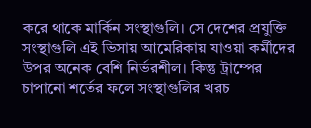করে থাকে মার্কিন সংস্থাগুলি। সে দেশের প্রযুক্তি সংস্থাগুলি এই ভিসায় আমেরিকায় যাওয়া কর্মীদের উপর অনেক বেশি নির্ভরশীল। কিন্তু ট্রাম্পের চাপানো শর্তের ফলে সংস্থাগুলির খরচ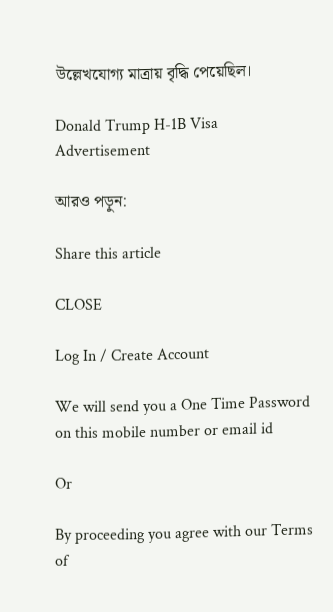উল্লেখযোগ্য মাত্রায় বৃদ্ধি পেয়েছিল।

Donald Trump H-1B Visa
Advertisement

আরও পড়ুন:

Share this article

CLOSE

Log In / Create Account

We will send you a One Time Password on this mobile number or email id

Or

By proceeding you agree with our Terms of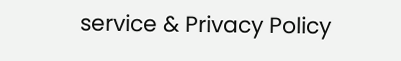service & Privacy Policy